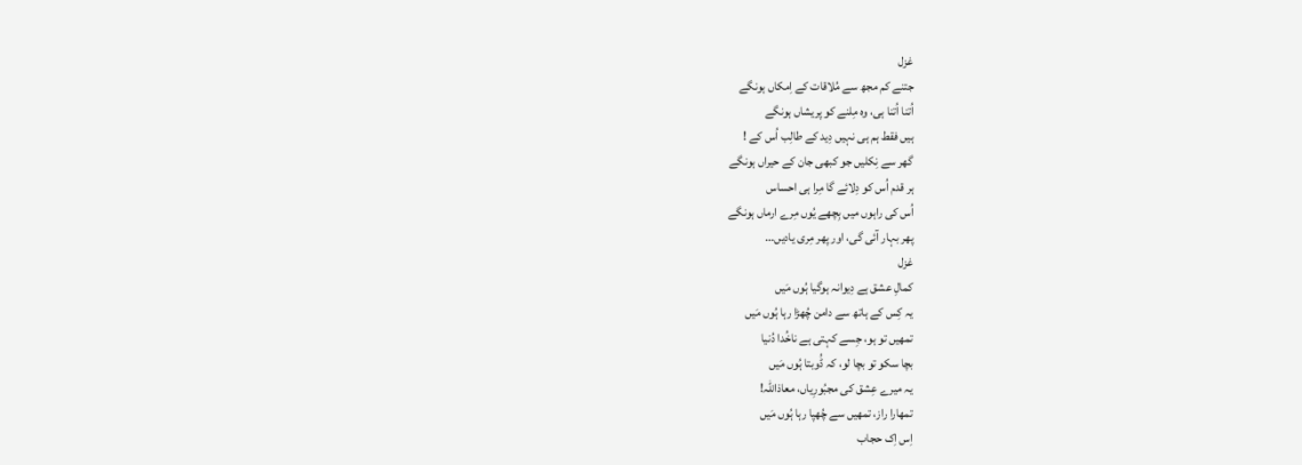غزل
جتنے کم مجھ سے مُلاقات کے اِمکاں ہونگے
اُتنا اُتنا ہی، وہ مِلنے کو پریشاں ہونگے
ہیں فقط ہم ہی نہیں دِید کے طالِب اُس کے !
گھر سے نِکلیں جو کبھی جان کے حیراں ہونگے
ہر قدم اُس کو دِلائے گا مِرا ہی احساس
اُس کی راہوں میں بِچھے یُوں مِرے ارماں ہونگے
پھر بہار آئی گی، اور پھر مِری یادیں...
غزل
کمالِ عشق ہے دِیوانہ ہوگیا ہُوں مَیں
یہ کِس کے ہاتھ سے دامن چُھڑا رہا ہُوں مَیں
تمھیں تو ہو، جِسے کہتی ہے ناخُدا دُنیا
بچا سکو تو بچا لو، کہ ڈُوبتا ہُوں مَیں
یہ میرے عِشق کی مجبُورِیاں، معاذاللہ!
تمھارا راز، تمھیں سے چُھپا رہا ہُوں مَیں
اِس اِک حجاب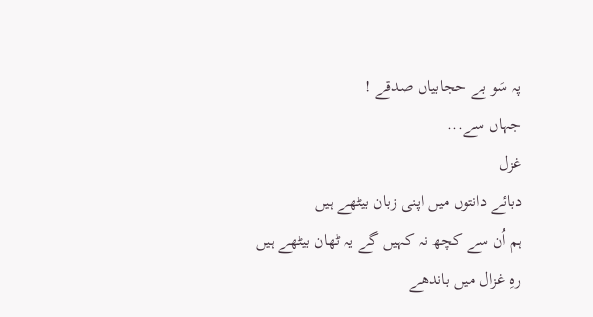پہ سَو بے حجابیاں صدقے !
جہاں سے...
غزل
دبائے دانتوں میں اپنی زبان بیٹھے ہیں
ہم اُن سے کچھ نہ کہیں گے یہ ٹھان بیٹھے ہیں
رہِ غزال میں باندھے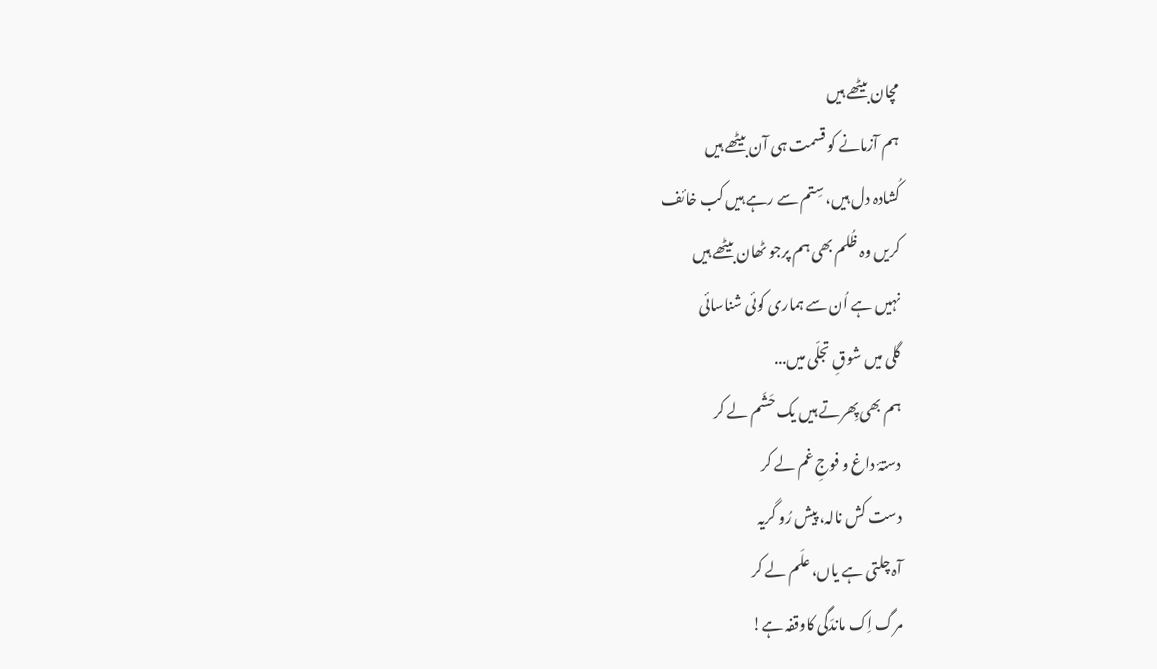مچان بیٹھے ہیں
ہم آزمانے کو قسمت ہی آن بیٹھے ہیں
کُشادہ دل ہیں، سِتم سے رہے ہیں کب خائف
کریں وہ ظُلم بھی ہم پرجو ٹھان بیٹھے ہیں
نہیں ہے اُن سے ہماری کوئی شناسائی
گلی میں شوقِ تجلّی میں...
ہم بھی پِھرتے ہیں یک حَشَم لے کر
دستۂ داغ و فوجِ غم لے کر
دست کش نالہ، پیش رُو گریہ
آہ چلتی ہے یاں، علَم لے کر
مرگ اِک ماندَگی کاوقفہ ہے!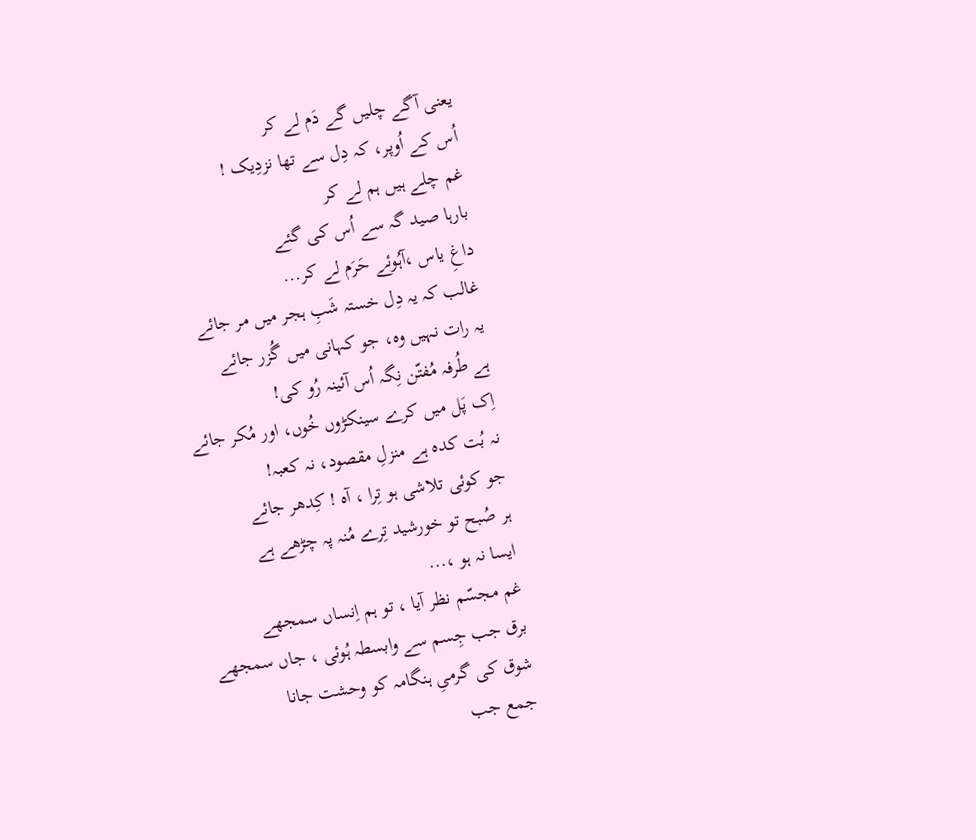یعنی آگے چلیں گے دَم لے کر
اُس کے اُوپر، کہ دِل سے تھا نزدِیک !
غم چلے ہیں ہم لے کر
بارہا صید گہ سے اُس کی گئے
داغِ یاس ،آہُوئے حَرَم لے کر...
غالب کہ یہ دِل خستہ شَبِ ہجر میں مر جائے
یہ رات نہیں وہ، جو کہانی میں گُزر جائے
ہے طُرفہ مُفتّن نِگہ اُس آئینہ رُو کی!
اِک پَل میں کرے سینکڑوں خُوں، اور مُکر جائے
نہ بُت کدہ ہے منزلِ مقصود، نہ کعبہ!
جو کوئی تلاشی ہو تِرا ، آہ ! کِدھر جائے
ہر صُبح تو خورشید تِرے مُنہ پہ چڑھے ہے
ایسا نہ ہو ،...
غم مجسّم نظر آیا ، تو ہم اِنساں سمجھے
برق جب جِسم سے وابسطہ ہُوئی ، جاں سمجھے
شوق کی گرمیِ ہنگامہ کو وحشت جانا
جمع جب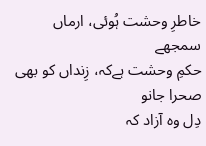خاطرِ وحشت ہُوئی، ارماں سمجھے
حکمِ وحشت ہےکہ، زِنداں کو بھی صحرا جانو
دِل وہ آزاد کہ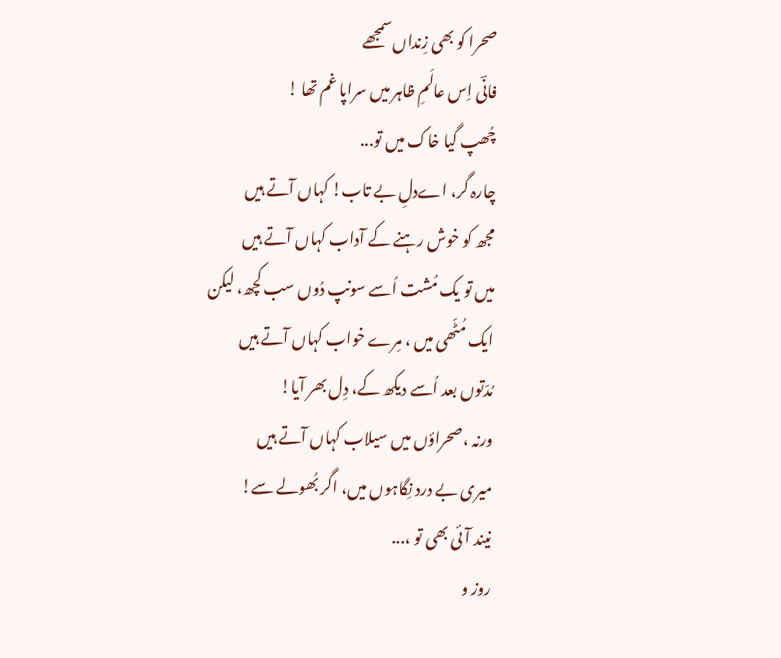صحرا کو بھی زِنداں سمجھے
فانؔی اِس عالَمِ ظاہر میں سراپا غم تھا !
چُھپ گیا خاک میں تو...
چارہ گر، اےدلِ بے تاب! کہاں آتے ہیں
مجھ کو خوش رہنے کے آداب کہاں آتے ہیں
میں تو یک مُشت اُسے سونپ دُوں سب کچھ، لیکن
ایک مُٹّھی میں ، مِرے خواب کہاں آتے ہیں
مُدّتوں بعد اُسے دیکھ کے، دِل بھر آیا!
ورنہ ،صحراؤں میں سیلاب کہاں آتے ہیں
میری بے درد نِگاہوں میں، اگر بُھولے سے!
نیند آئی بھی تو ،...
روز و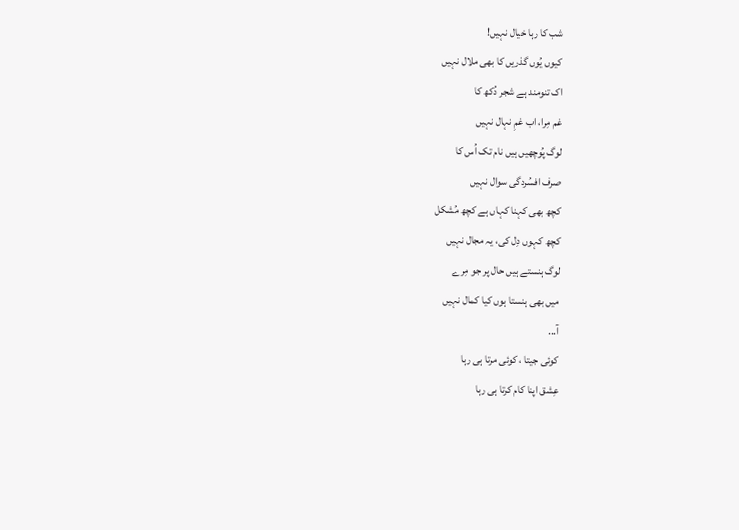شب کا رہا خیال نہیں!
کیوں یُوں گذریں کا بھی ملال نہیں
اک تنومند ہے شجر دُکھ کا
غم مِرا، اب غمِ نہال نہیں
لوگ پُوچھیں ہیں نام تک اُس کا
صرف افسُردگی سوال نہیں
کچھ بھی کہنا کہاں ہے کچھ مُشکل
کچھ کہوں دِل کی، یہ مجال نہیں
لوگ ہنستے ہیں حال پر جو مِرے
میں بھی ہنستا ہوں کیا کمال نہیں
آ...
کوئی جیتا ، کوئی مرتا ہی رہا
عِشق اپنا کام کرتا ہی رہا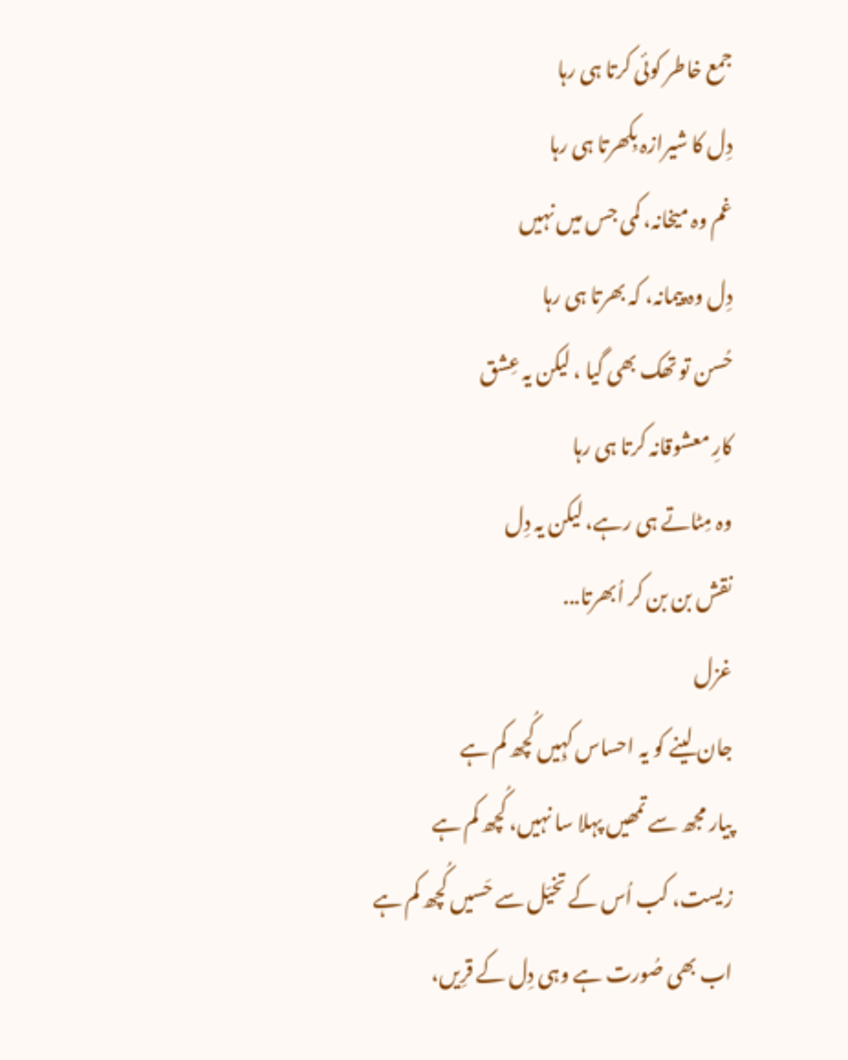جمع خاطر کوئی کرتا ہی رہا
دِل کا شیرازہ بِکھرتا ہی رہا
غم وہ میخانہ، کمی جس میں نہیں
دِل وہ پیمانہ، کہ بھرتا ہی رہا
حُسن تو تھک بھی گیا ، لیکن یہ عِشق
کارِ معشوقانہ کرتا ہی رہا
وہ مِٹاتے ہی رہے، لیکن یہ دِل
نقش بن بن کر اُبھرتا...
غزل
جان لینے کو یہ احساس کہِیں کُچھ کم ہے
پیار مجھ سے تمھیں پہلا سا نہیں، کُچھ کم ہے
زیست، کب اُس کے تخیّل سے حَسیں کُچھ کم ہے
اب بھی صُورت ہے وہی دِل کے قرِیں،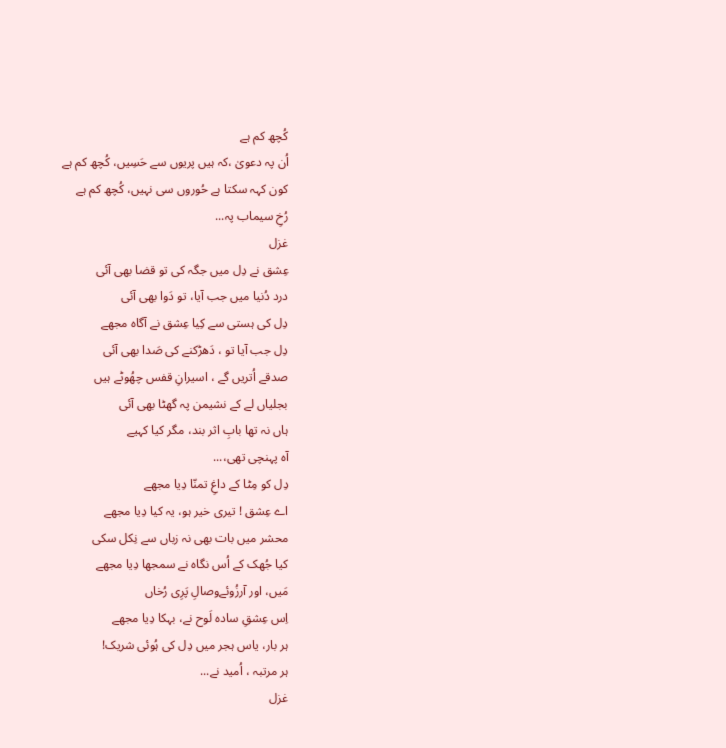کُچھ کم ہے
اُن پہ دعویٰ ،کہ ہیں پریوں سے حَسِیں، کُچھ کم ہے
کون کہہ سکتا ہے حُوروں سی نہیں، کُچھ کم ہے
رُخِ سیماب پہ...
غزل
عِشق نے دِل میں جگہ کی تو قضا بھی آئی
درد دُنیا میں جب آیا، تو دَوا بھی آئی
دِل کی ہستی سے کِیا عِشق نے آگاہ مجھے
دِل جب آیا تو ، دَھڑکنے کی صَدا بھی آئی
صدقے اُتریں گے ، اسیرانِ قفس چھُوٹے ہیں
بجلیاں لے کے نشیمن پہ گھٹا بھی آئی
ہاں نہ تھا بابِ اثر بند، مگر کیا کہیے
آہ پہنچی تھی،...
دِل کو مِٹا کے داغِ تمنّا دِیا مجھے
اے عِشق ! تیری خیر ہو، یہ کیا دِیا مجھے
محشر میں بات بھی نہ زباں سے نِکل سکی
کیا جُھک کے اُس نگاہ نے سمجھا دِیا مجھے
مَیں، اور آرزُوئےوصالِ پَرِی رُخاں
اِس عِشقِ سادہ لَوح نے، بہکا دِیا مجھے
ہر بار، یاس ہجر میں دِل کی ہُوئی شریک!
ہر مرتبہ ، اُمید نے...
غزل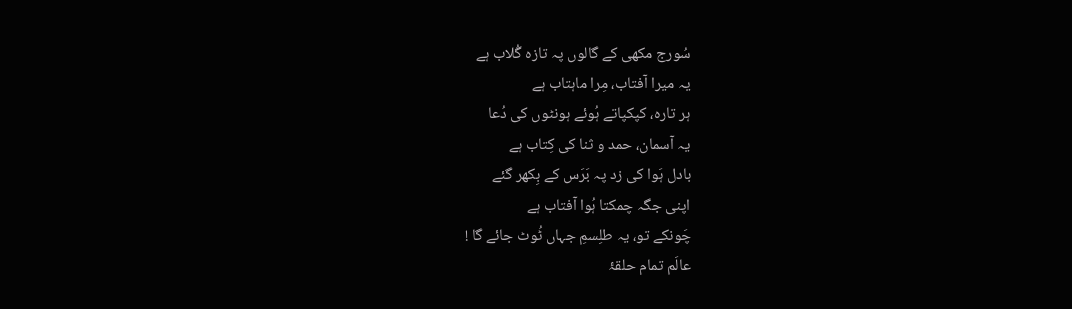سُورج مکھی کے گالوں پہ تازہ گُلاب ہے
یہ میرا آفتاب، مِرا ماہتاب ہے
ہر تارہ، کپکپاتے ہُوئے ہونٹوں کی دُعا
یہ آسمان، حمد و ثنا کی کِتاب ہے
بادل ہَوا کی زد پہ بَرَس کے بِکھر گئے
اپنی جگہ چمکتا ہُوا آفتاب ہے
چَونکے تو، یہ طلِسمِ جہاں ٹُوٹ جائے گا !
عالَم تمام حلقۂ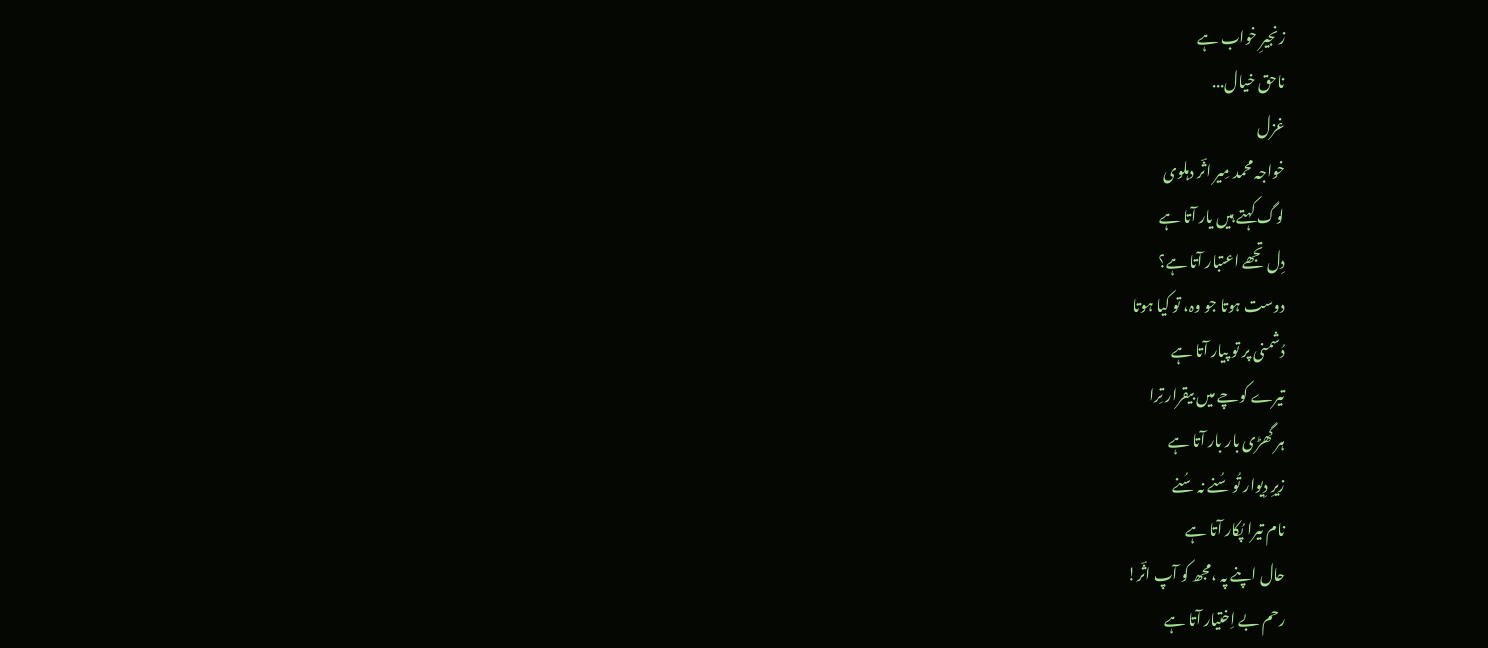زنجیرِ خواب ہے
ناحق خیال...
غزل
خواجہ محمد مِیر اثؔر دہلوی
لوگ کہتے ہیں یار آتا ہے
دِل تجھے اعتبار آتا ہے؟
دوست ہوتا جو وہ، تو کیا ہوتا
دُشمنی پر تو پیار آتا ہے
تیرے کوچے میں بیقرار تِرا
ہر گھڑی بار بار آتا ہے
زیرِ دِیوار تُو سُنے نہ سُنے
نام تیرا پُکار آتا ہے
حال اپنے پہ ،مجھ کو آپ اثؔر!
رحم بے اِختیار آتا ہے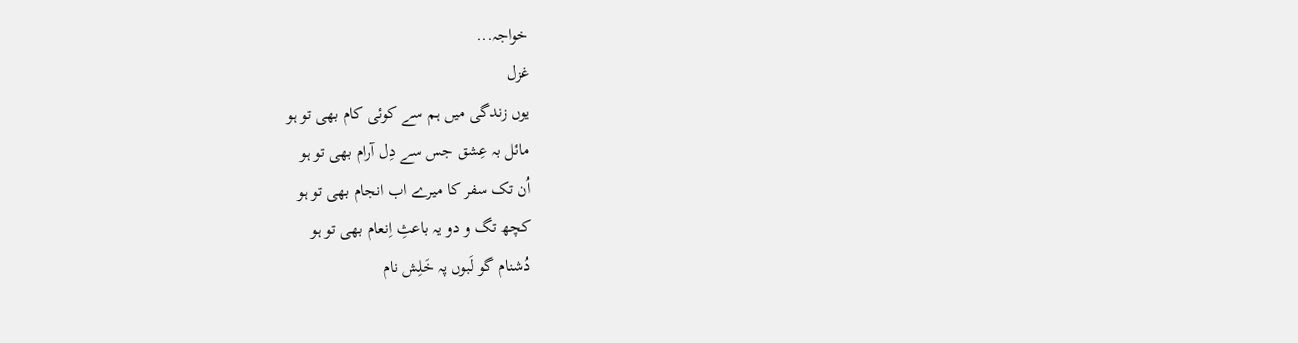خواجہ...
غزل
یوں زندگی میں ہم سے کوئی کام بھی تو ہو
مائل بہ عِشق جس سے دِل آرام بھی تو ہو
اُن تک سفر کا میرے اب انجام بھی تو ہو
کچھ تگ و دو یہ باعثِ اِنعام بھی تو ہو
دُشنام گو لَبوں پہ خَلِش نام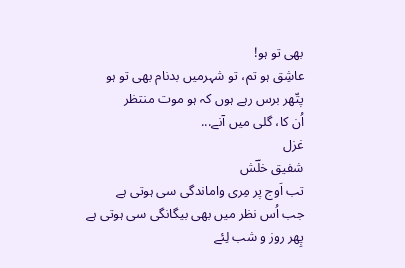بھی تو ہو!
عاشِق ہو تم، تو شہرمیں بدنام بھی تو ہو
پتّھر برس رہے ہوں کہ ہو موت منتظر
اُن کا، گلی میں آنے...
غزل
شفیق خلؔش
تب اَوج پر مِری واماندگی سی ہوتی ہے
جب اُس نظر میں بھی بیگانگی سی ہوتی ہے
پِھر روز و شب لِئے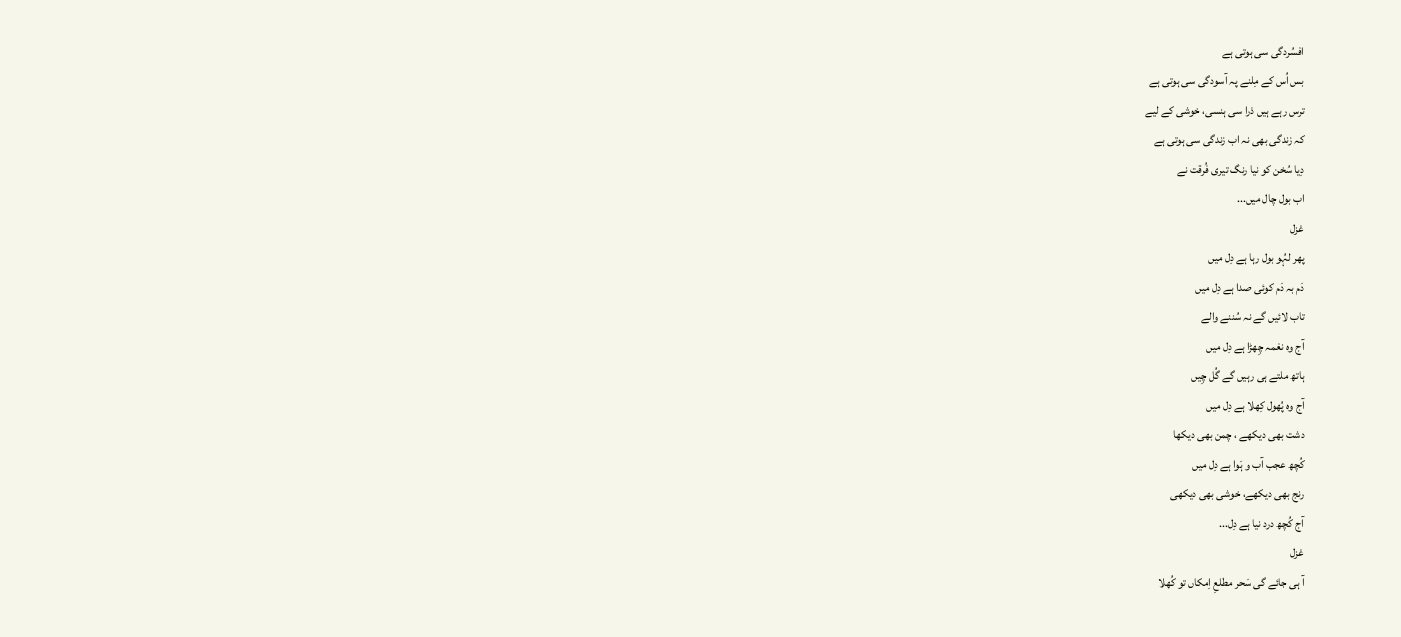افسُردگی سی ہوتی ہے
بس اُس کے مِلنے پہ آسودگی سی ہوتی ہے
ترس رہے ہیں ذرا سی ہنسی، خوشی کے لیے
کہ زندگی بھی نہ اب زندگی سی ہوتی ہے
دِیا سُخن کو نیا رنگ تیری فُرقت نے
اب بول چال میں...
غزل
پھر لہُو بول رہا ہے دِل میں
دَم بہ دَم کوئی صدا ہے دِل میں
تاب لائیں گے نہ سُننے والے
آج وہ نغمہ چِھڑا ہے دِل میں
ہاتھ ملتے ہی رہیں گے گُل چِیں
آج وہ پُھول کِھلا ہے دِل میں
دشت بھی دیکھے ، چمن بھی دیکھا
کُچھ عجب آب و ہَوا ہے دِل میں
رنج بھی دیکھے، خوشی بھی دیکھی
آج کُچھ درد نیا ہے دِل...
غزل
آ ہی جائے گی سَحر مطلعِ اِمکاں تو کُھلا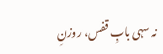نہ سہی بابِ قفس، روزنِ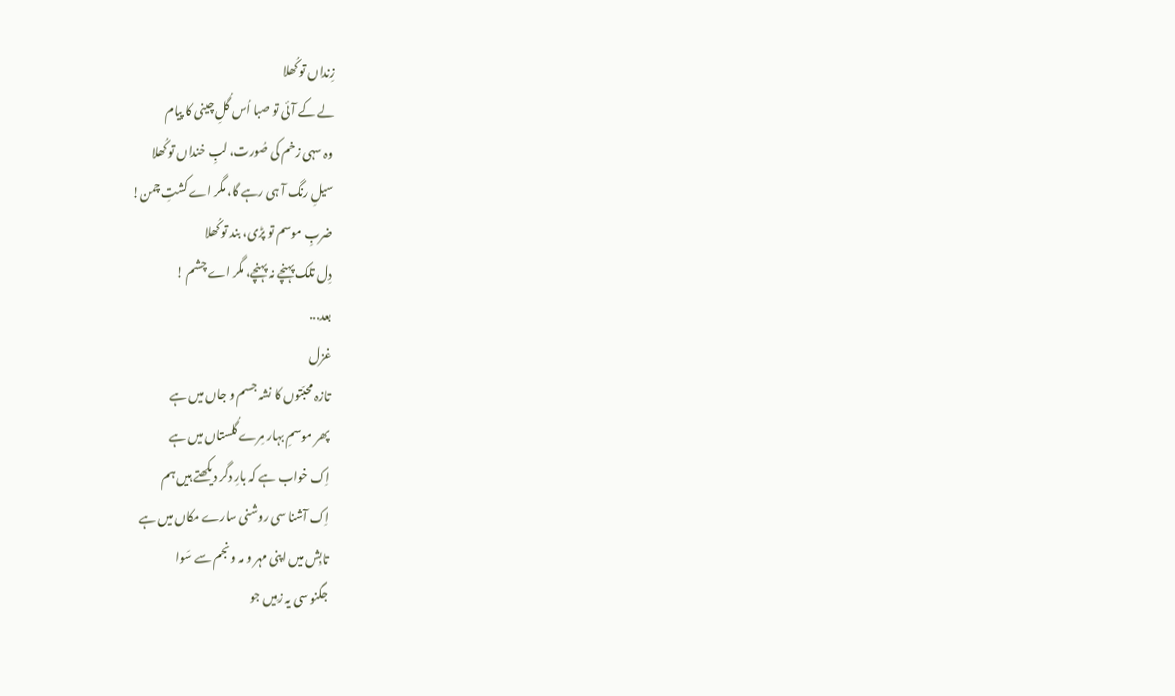زِنداں تو کُھلا
لے کے آئی تو صبا اُس گُلِ چینی کا پیام
وہ سہی زخم کی صُورت، لبِ خنداں تو کُھلا
سیلِ رنگ آ ہی رہے گا، مگر اے کشتِ چمن!
ضربِ موسم تو پڑی، بند تو کُھلا
دِل تلک پہنچے نہ پہنچے، مگر اے چشم !
بعد...
غزل
تازہ محبّتوں کا نشہ جسم و جاں میں ہے
پھر موسمِ بہار مِرے گُلستاں میں ہے
اِک خواب ہے کہ بارِ دگر دیکھتے ہیں ہم
اِک آشنا سی روشنی سارے مکاں میں ہے
تابِش میں اپنی مہر و مہ و نجم سے سَوا
جگنو سی یہ زمِیں جو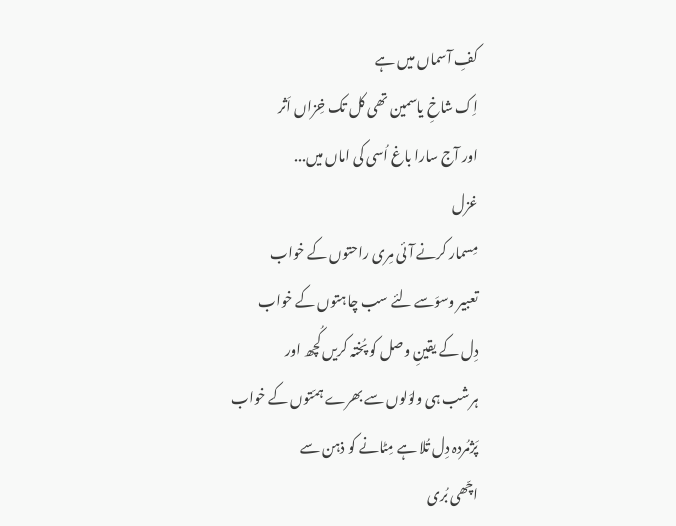کفِ آسماں میں ہے
اِک شاخِ یاسمین تھی کل تک خِزاں اَثر
اور آج سارا باغ اُسی کی اماں میں...
غزل
مِسمار کرنے آئی مِری راحتوں کے خواب
تعبیر وسوَسے لئے سب چاہتوں کے خواب
دِل کے یقینِ وصل کو پُختہ کریں کُچھ اور
ہرشب ہی ولوَلوں سے بھرے ہمّتوں کے خواب
پَژمُردہ دِل تُلا ہے مِٹانے کو ذہن سے
اچّھی بُری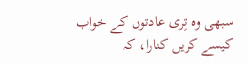سبھی وہ تِری عادتوں کے خواب
کیسے کریں کنارا، کہ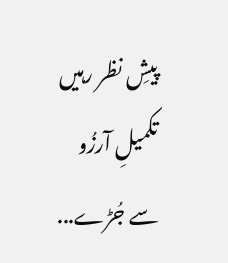پیشِ نظر رہیں
تکمیلِ آرزُو سے جُڑے...